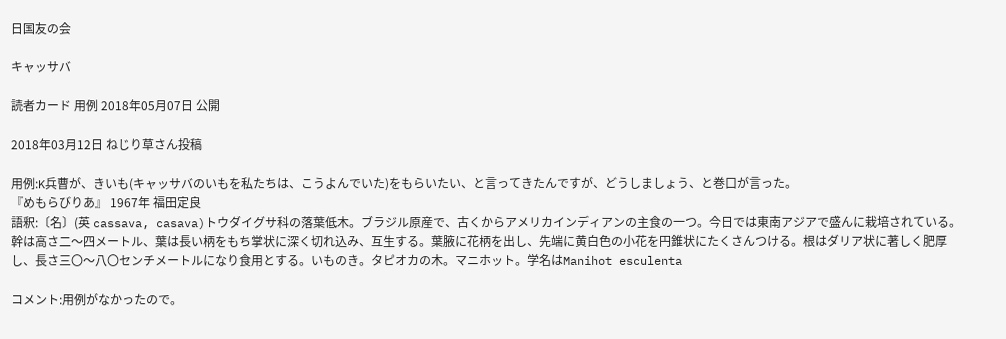日国友の会

キャッサバ

読者カード 用例 2018年05月07日 公開

2018年03月12日 ねじり草さん投稿

用例:K兵曹が、きいも(キャッサバのいもを私たちは、こうよんでいた)をもらいたい、と言ってきたんですが、どうしましょう、と巻口が言った。
『めもらびりあ』 1967年 福田定良
語釈:〔名〕(英 cassava, casava)トウダイグサ科の落葉低木。ブラジル原産で、古くからアメリカインディアンの主食の一つ。今日では東南アジアで盛んに栽培されている。幹は高さ二〜四メートル、葉は長い柄をもち掌状に深く切れ込み、互生する。葉腋に花柄を出し、先端に黄白色の小花を円錐状にたくさんつける。根はダリア状に著しく肥厚し、長さ三〇〜八〇センチメートルになり食用とする。いものき。タピオカの木。マニホット。学名はManihot esculenta

コメント:用例がなかったので。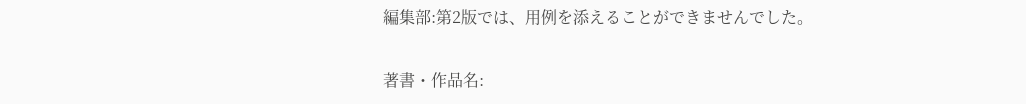編集部:第2版では、用例を添えることができませんでした。

著書・作品名: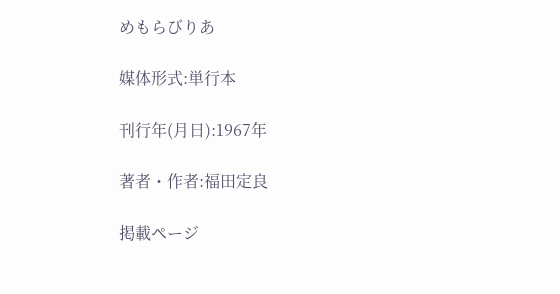めもらびりあ

媒体形式:単行本

刊行年(月日):1967年

著者・作者:福田定良

掲載ページ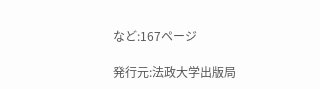など:167ページ

発行元:法政大学出版局